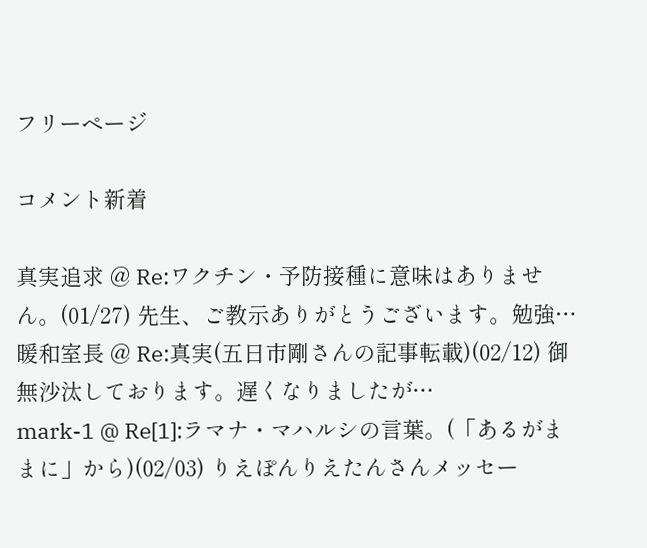フリーページ

コメント新着

真実追求 @ Re:ワクチン・予防接種に意味はありません。(01/27) 先生、ご教示ありがとうございます。勉強…
暖和室長 @ Re:真実(五日市剛さんの記事転載)(02/12) 御無沙汰しております。遅くなりましたが…
mark-1 @ Re[1]:ラマナ・マハルシの言葉。(「あるがままに」から)(02/03) りえぽんりえたんさんメッセー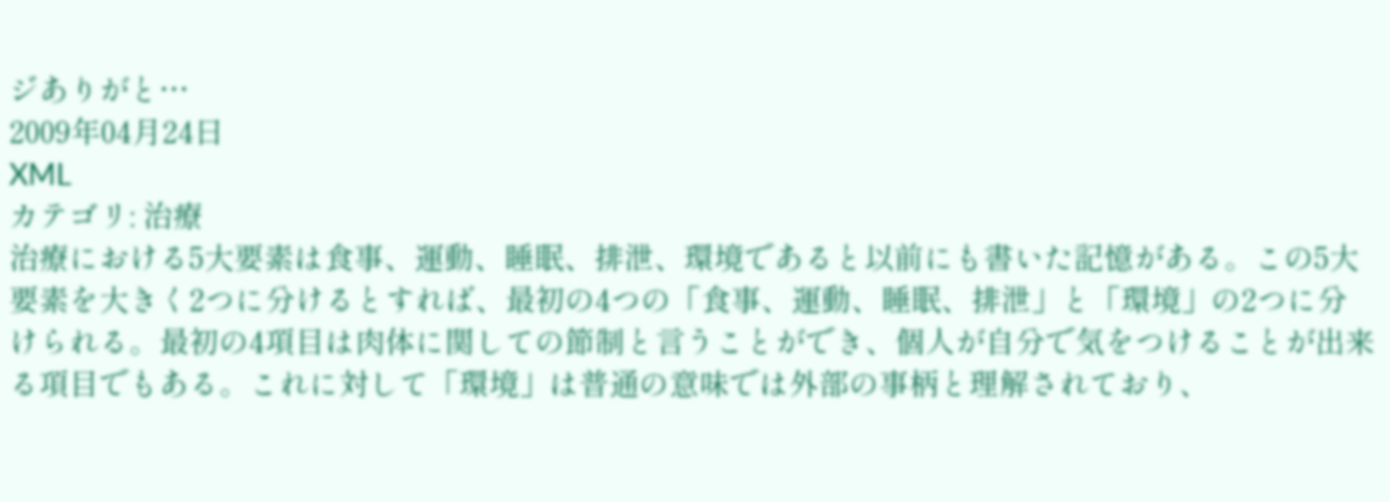ジありがと…
2009年04月24日
XML
カテゴリ: 治療
治療における5大要素は食事、運動、睡眠、排泄、環境であると以前にも書いた記憶がある。この5大要素を大きく2つに分けるとすれば、最初の4つの「食事、運動、睡眠、排泄」と「環境」の2つに分けられる。最初の4項目は肉体に関しての節制と言うことができ、個人が自分で気をつけることが出来る項目でもある。これに対して「環境」は普通の意味では外部の事柄と理解されており、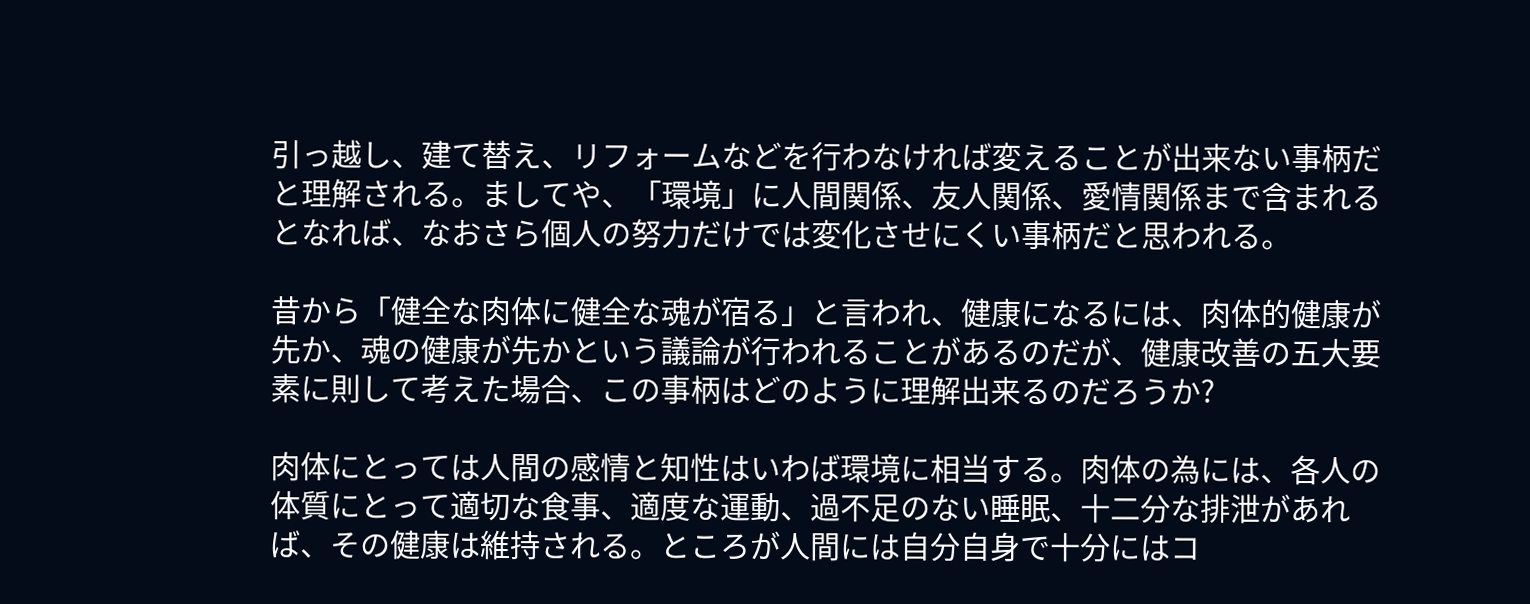引っ越し、建て替え、リフォームなどを行わなければ変えることが出来ない事柄だと理解される。ましてや、「環境」に人間関係、友人関係、愛情関係まで含まれるとなれば、なおさら個人の努力だけでは変化させにくい事柄だと思われる。

昔から「健全な肉体に健全な魂が宿る」と言われ、健康になるには、肉体的健康が先か、魂の健康が先かという議論が行われることがあるのだが、健康改善の五大要素に則して考えた場合、この事柄はどのように理解出来るのだろうか?

肉体にとっては人間の感情と知性はいわば環境に相当する。肉体の為には、各人の体質にとって適切な食事、適度な運動、過不足のない睡眠、十二分な排泄があれば、その健康は維持される。ところが人間には自分自身で十分にはコ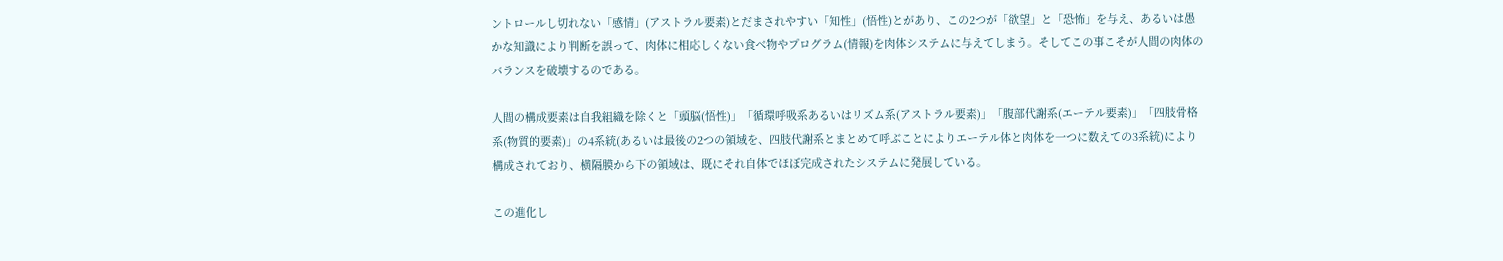ントロールし切れない「感情」(アストラル要素)とだまされやすい「知性」(悟性)とがあり、この2つが「欲望」と「恐怖」を与え、あるいは愚かな知識により判断を誤って、肉体に相応しくない食べ物やプログラム(情報)を肉体システムに与えてしまう。そしてこの事こそが人間の肉体のバランスを破壊するのである。

人間の構成要素は自我組織を除くと「頭脳(悟性)」「循環呼吸系あるいはリズム系(アストラル要素)」「腹部代謝系(エーテル要素)」「四肢骨格系(物質的要素)」の4系統(あるいは最後の2つの領域を、四肢代謝系とまとめて呼ぶことによりエーテル体と肉体を一つに数えての3系統)により構成されており、横隔膜から下の領域は、既にそれ自体でほぼ完成されたシステムに発展している。

この進化し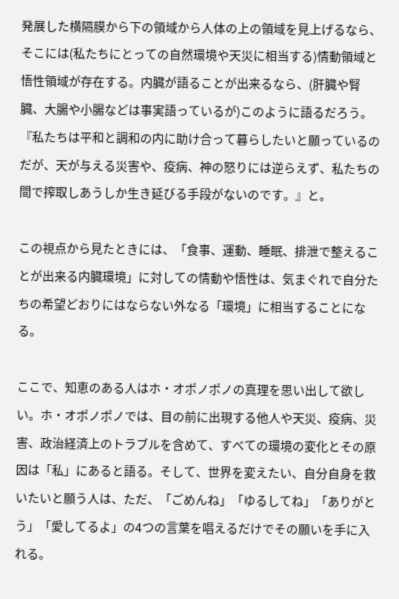発展した横隔膜から下の領域から人体の上の領域を見上げるなら、そこには(私たちにとっての自然環境や天災に相当する)情動領域と悟性領域が存在する。内臓が語ることが出来るなら、(肝臓や腎臓、大腸や小腸などは事実語っているが)このように語るだろう。『私たちは平和と調和の内に助け合って暮らしたいと願っているのだが、天が与える災害や、疫病、神の怒りには逆らえず、私たちの間で搾取しあうしか生き延びる手段がないのです。』と。

この視点から見たときには、「食事、運動、睡眠、排泄で整えることが出来る内臓環境」に対しての情動や悟性は、気まぐれで自分たちの希望どおりにはならない外なる「環境」に相当することになる。

ここで、知恵のある人はホ・オポノポノの真理を思い出して欲しい。ホ・オポノポノでは、目の前に出現する他人や天災、疫病、災害、政治経済上のトラブルを含めて、すべての環境の変化とその原因は「私」にあると語る。そして、世界を変えたい、自分自身を救いたいと願う人は、ただ、「ごめんね」「ゆるしてね」「ありがとう」「愛してるよ」の4つの言葉を唱えるだけでその願いを手に入れる。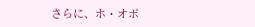さらに、ホ・オポ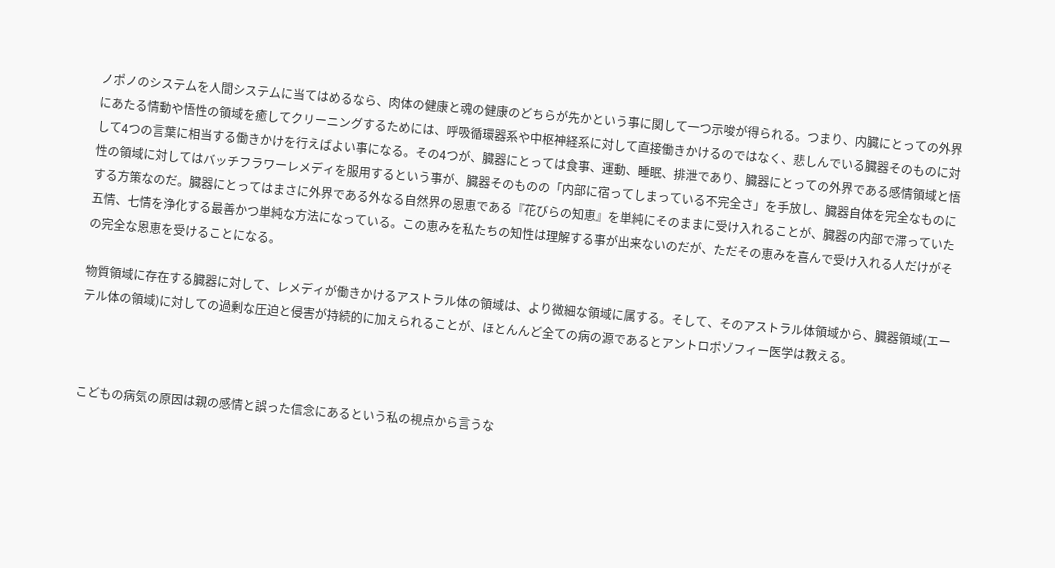ノポノのシステムを人間システムに当てはめるなら、肉体の健康と魂の健康のどちらが先かという事に関して一つ示唆が得られる。つまり、内臓にとっての外界にあたる情動や悟性の領域を癒してクリーニングするためには、呼吸循環器系や中枢神経系に対して直接働きかけるのではなく、悲しんでいる臓器そのものに対して4つの言葉に相当する働きかけを行えばよい事になる。その4つが、臓器にとっては食事、運動、睡眠、排泄であり、臓器にとっての外界である感情領域と悟性の領域に対してはバッチフラワーレメディを服用するという事が、臓器そのものの「内部に宿ってしまっている不完全さ」を手放し、臓器自体を完全なものにする方策なのだ。臓器にとってはまさに外界である外なる自然界の恩恵である『花びらの知恵』を単純にそのままに受け入れることが、臓器の内部で滞っていた五情、七情を浄化する最善かつ単純な方法になっている。この恵みを私たちの知性は理解する事が出来ないのだが、ただその恵みを喜んで受け入れる人だけがその完全な恩恵を受けることになる。

物質領域に存在する臓器に対して、レメディが働きかけるアストラル体の領域は、より微細な領域に属する。そして、そのアストラル体領域から、臓器領域(エーテル体の領域)に対しての過剰な圧迫と侵害が持続的に加えられることが、ほとんんど全ての病の源であるとアントロポゾフィー医学は教える。



こどもの病気の原因は親の感情と誤った信念にあるという私の視点から言うな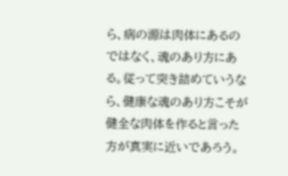ら、病の源は肉体にあるのではなく、魂のあり方にある。従って突き詰めていうなら、健康な魂のあり方こそが健全な肉体を作ると言った方が真実に近いであろう。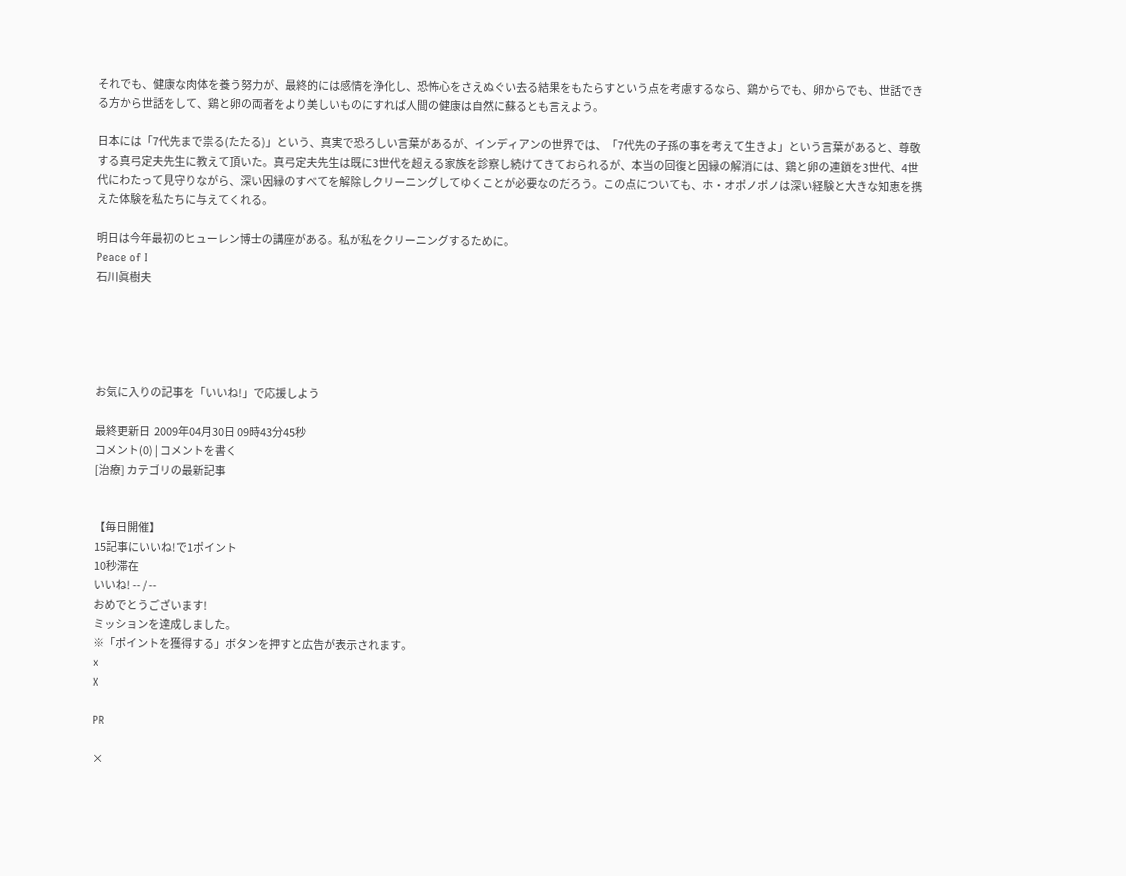それでも、健康な肉体を養う努力が、最終的には感情を浄化し、恐怖心をさえぬぐい去る結果をもたらすという点を考慮するなら、鶏からでも、卵からでも、世話できる方から世話をして、鶏と卵の両者をより美しいものにすれば人間の健康は自然に蘇るとも言えよう。

日本には「7代先まで祟る(たたる)」という、真実で恐ろしい言葉があるが、インディアンの世界では、「7代先の子孫の事を考えて生きよ」という言葉があると、尊敬する真弓定夫先生に教えて頂いた。真弓定夫先生は既に3世代を超える家族を診察し続けてきておられるが、本当の回復と因縁の解消には、鶏と卵の連鎖を3世代、4世代にわたって見守りながら、深い因縁のすべてを解除しクリーニングしてゆくことが必要なのだろう。この点についても、ホ・オポノポノは深い経験と大きな知恵を携えた体験を私たちに与えてくれる。

明日は今年最初のヒューレン博士の講座がある。私が私をクリーニングするために。
Peace of I
石川眞樹夫





お気に入りの記事を「いいね!」で応援しよう

最終更新日  2009年04月30日 09時43分45秒
コメント(0) | コメントを書く
[治療] カテゴリの最新記事


【毎日開催】
15記事にいいね!で1ポイント
10秒滞在
いいね! -- / --
おめでとうございます!
ミッションを達成しました。
※「ポイントを獲得する」ボタンを押すと広告が表示されます。
x
X

PR

×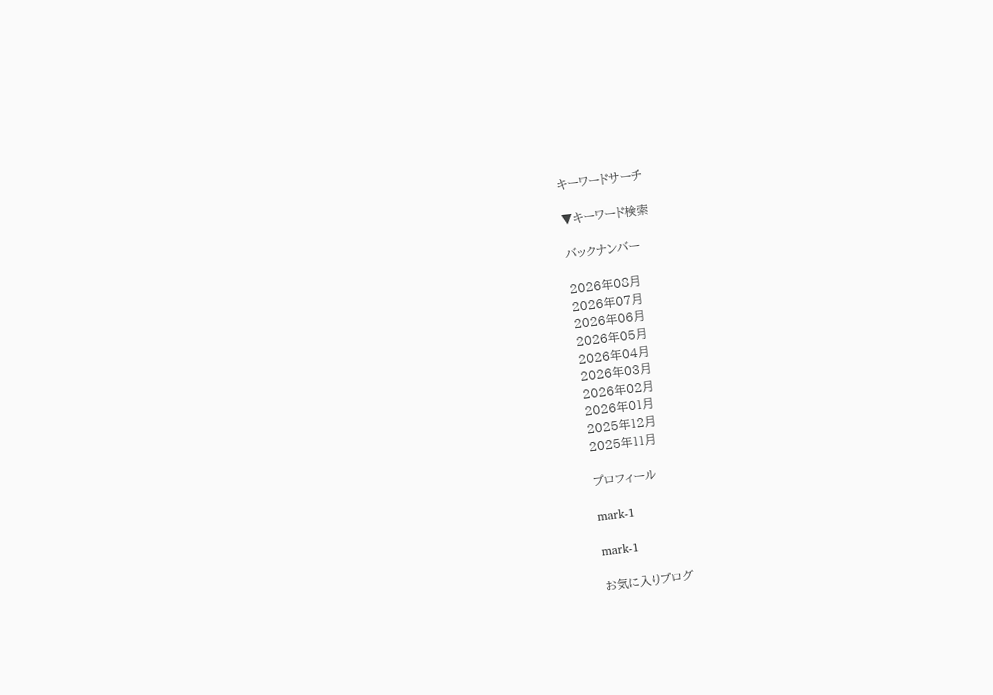キーワードサーチ

▼キーワード検索

バックナンバー

2026年08月
2026年07月
2026年06月
2026年05月
2026年04月
2026年03月
2026年02月
2026年01月
2025年12月
2025年11月

プロフィール

mark-1

mark-1

お気に入りブログ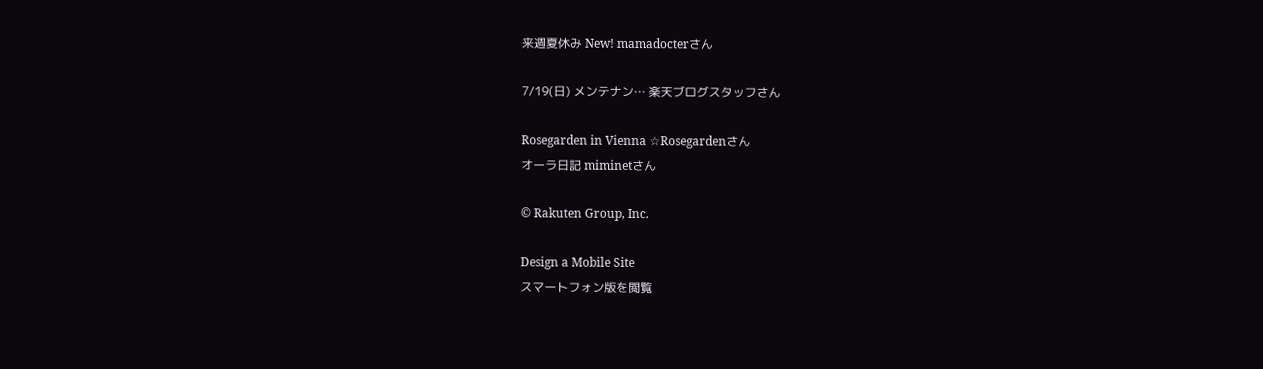来週夏休み New! mamadocterさん

7/19(日) メンテナン… 楽天ブログスタッフさん

Rosegarden in Vienna ☆Rosegardenさん
オーラ日記 miminetさん

© Rakuten Group, Inc.

Design a Mobile Site
スマートフォン版を閲覧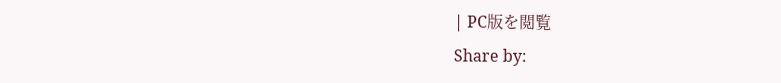| PC版を閲覧
Share by: